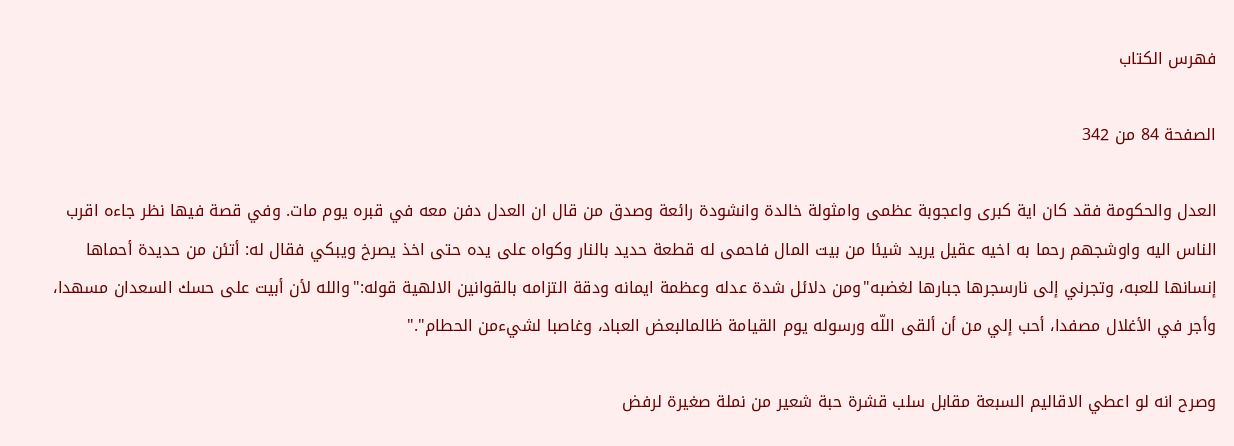فهرس الكتاب

الصفحة 84 من 342

العدل والحكومة فقد كان اية كبرى واعجوبة عظمى وامثولة خالدة وانشودة رائعة وصدق من قال ان العدل دفن معه في قبره يوم مات. وفي قصة فيها نظر جاءه اقرب الناس اليه واوشجهم رحما به اخيه عقيل يريد شيئا من بيت المال فاحمى له قطعة حديد بالنار وكواه على يده حتى اخذ يصرخ ويبكي فقال له: أتئن من حديدة أحماها إنسانها للعبه، وتجرني إلى نارسجرها جبارها لغضبه"ومن دلائل شدة عدله وعظمة ايمانه ودقة التزامه بالقوانين الالهية قوله:"والله لأن أبيت على حسك السعدان مسهدا، وأجر في الأغلال مصفدا، أحب إلي من أن ألقى اللّه ورسوله يوم القيامة ظالمالبعض العباد، وغاصبا لشيءمن الحطام"."

وصرح انه لو اعطي الاقاليم السبعة مقابل سلب قشرة حبة شعير من نملة صغيرة لرفض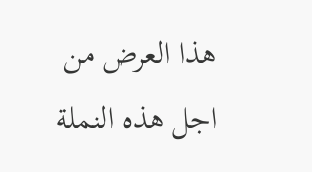هذا العرض من اجل هذه النملة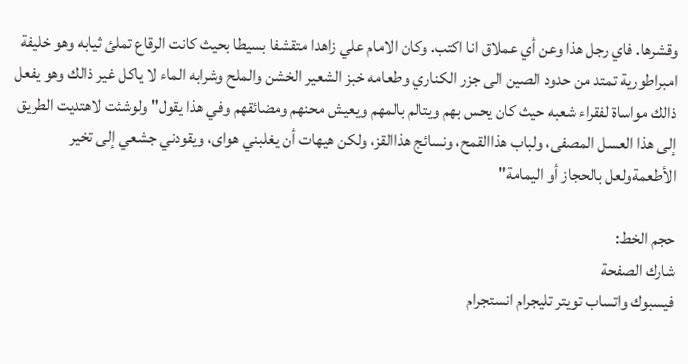وقشرها. فاي رجل هذا وعن أي عملاق انا اكتب. وكان الامام علي زاهدا متقشفا بسيطا بحيث كانت الرقاع تملئ ثيابه وهو خليفة امبراطورية تمتد من حدود الصين الى جزر الكناري وطعامه خبز الشعير الخشن والملح وشرابه الماء لا ياكل غير ذالك وهو يفعل ذالك مواساة لفقراء شعبه حيث كان يحس بهم ويتالم بالمهم ويعيش محنهم ومضائقهم وفي هذا يقول"ولوشئت لاهتديت الطريق إلى هذا العسل المصفى، ولباب هذاالقمح، ونسائج هذاالقز، ولكن هيهات أن يغلبني هواى، ويقودني جشعي إلى تخير الأطعمةولعل بالحجاز أو اليمامة"

حجم الخط:
شارك الصفحة
فيسبوك واتساب تويتر تليجرام انستجرام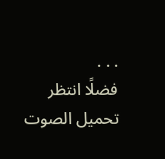. . .
فضلًا انتظر تحميل الصوت